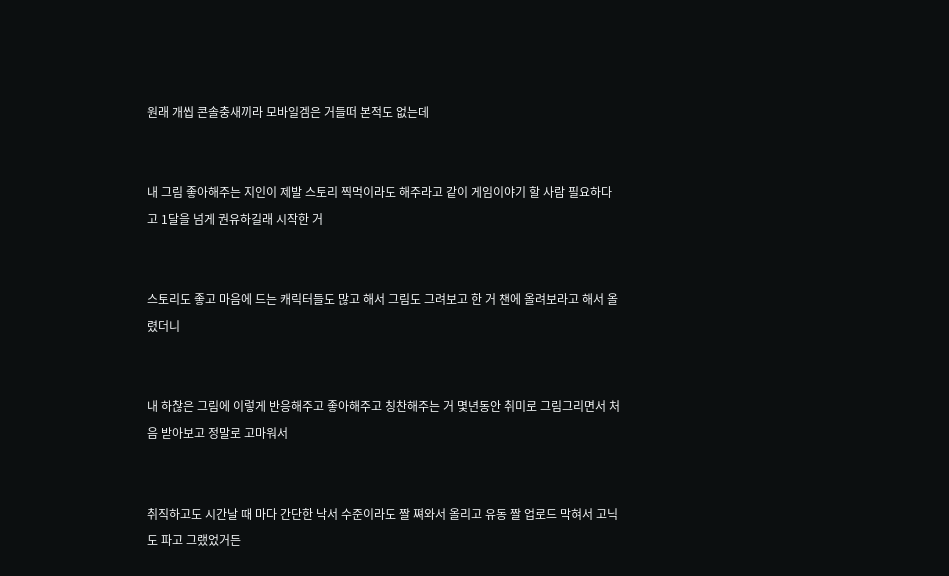원래 개씹 콘솔충새끼라 모바일겜은 거들떠 본적도 없는데


내 그림 좋아해주는 지인이 제발 스토리 찍먹이라도 해주라고 같이 게임이야기 할 사람 필요하다고 1달을 넘게 권유하길래 시작한 거


스토리도 좋고 마음에 드는 캐릭터들도 많고 해서 그림도 그려보고 한 거 챈에 올려보라고 해서 올렸더니


내 하찮은 그림에 이렇게 반응해주고 좋아해주고 칭찬해주는 거 몇년동안 취미로 그림그리면서 처음 받아보고 정말로 고마워서


취직하고도 시간날 때 마다 간단한 낙서 수준이라도 짤 쪄와서 올리고 유동 짤 업로드 막혀서 고닉도 파고 그랬었거든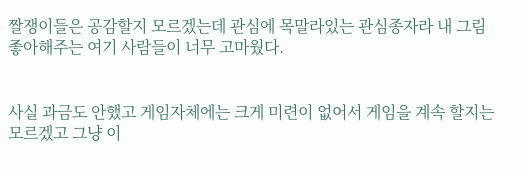짤쟁이들은 공감할지 모르겠는데 관심에 목말라있는 관심종자라 내 그림 좋아해주는 여기 사람들이 너무 고마웠다.


사실 과금도 안했고 게임자체에는 크게 미련이 없어서 게임을 계속 할지는 모르겠고 그냥 이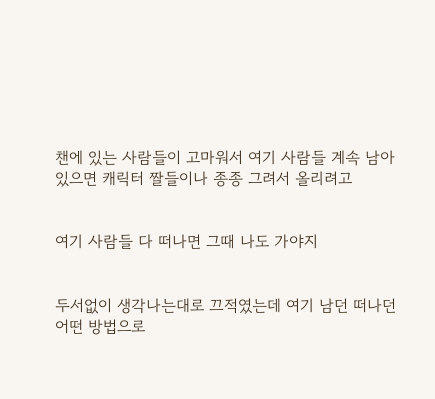챈에 있는 사람들이 고마워서 여기 사람들 계속 남아있으면 캐릭터 짤들이나 종종 그려서 올리려고


여기 사람들 다 떠나면 그때 나도 가야지


두서없이 생각나는대로 끄적였는데 여기 남던 떠나던 어떤 방법으로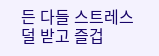든 다들 스트레스 덜 받고 즐겁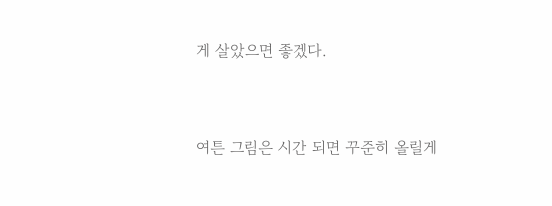게 살았으면 좋겠다.


여튼 그림은 시간 되면 꾸준히 올릴게